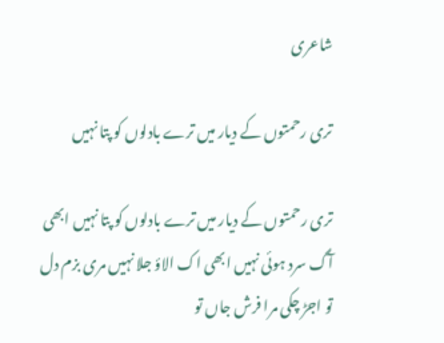شاعری

تری رحمتوں کے دیار میں ترے بادلوں کو پتا نہیں

تری رحمتوں کے دیار میں ترے بادلوں کو پتا نہیں ابھی آگ سرد ہوئی نہیں ابھی اک الاؤ جلا نہیں مری بزم دل تو اجڑ چکی مرا فرش جاں تو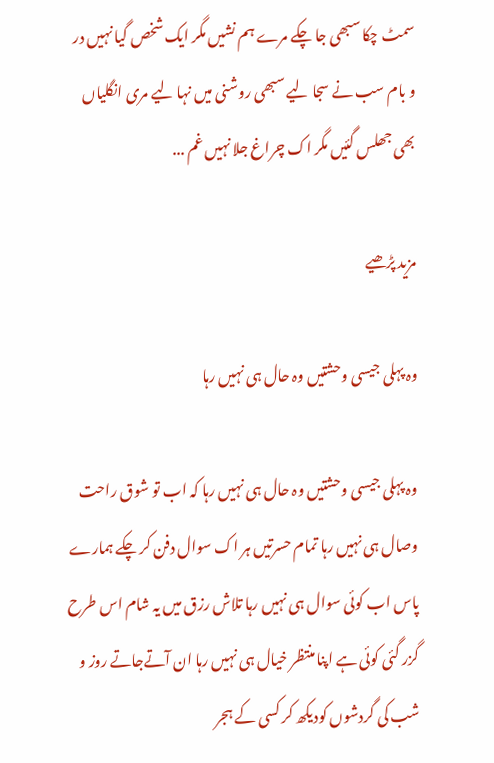سمٹ چکا سبھی جا چکے مرے ہم نشیں مگر ایک شخص گیا نہیں در و بام سب نے سجا لیے سبھی روشنی میں نہا لیے مری انگلیاں بھی جھلس گئیں مگر اک چراغ جلا نہیں غم ...

مزید پڑھیے

وہ پہلی جیسی وحشتیں وہ حال ہی نہیں رہا

وہ پہلی جیسی وحشتیں وہ حال ہی نہیں رہا کہ اب تو شوق راحت وصال ہی نہیں رہا تمام حسرتیں ہر اک سوال دفن کر چکے ہمارے پاس اب کوئی سوال ہی نہیں رہا تلاش رزق میں یہ شام اس طرح گزر گئی کوئی ہے اپنا منتظر خیال ہی نہیں رہا ان آتےجاتے روز و شب کی گردشوں کودیکھ کر کسی کے ہجر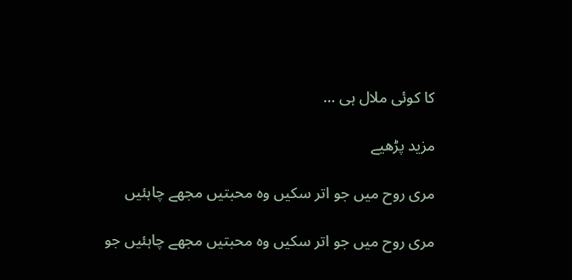کا کوئی ملال ہی ...

مزید پڑھیے

مری روح میں جو اتر سکیں وہ محبتیں مجھے چاہئیں

مری روح میں جو اتر سکیں وہ محبتیں مجھے چاہئیں جو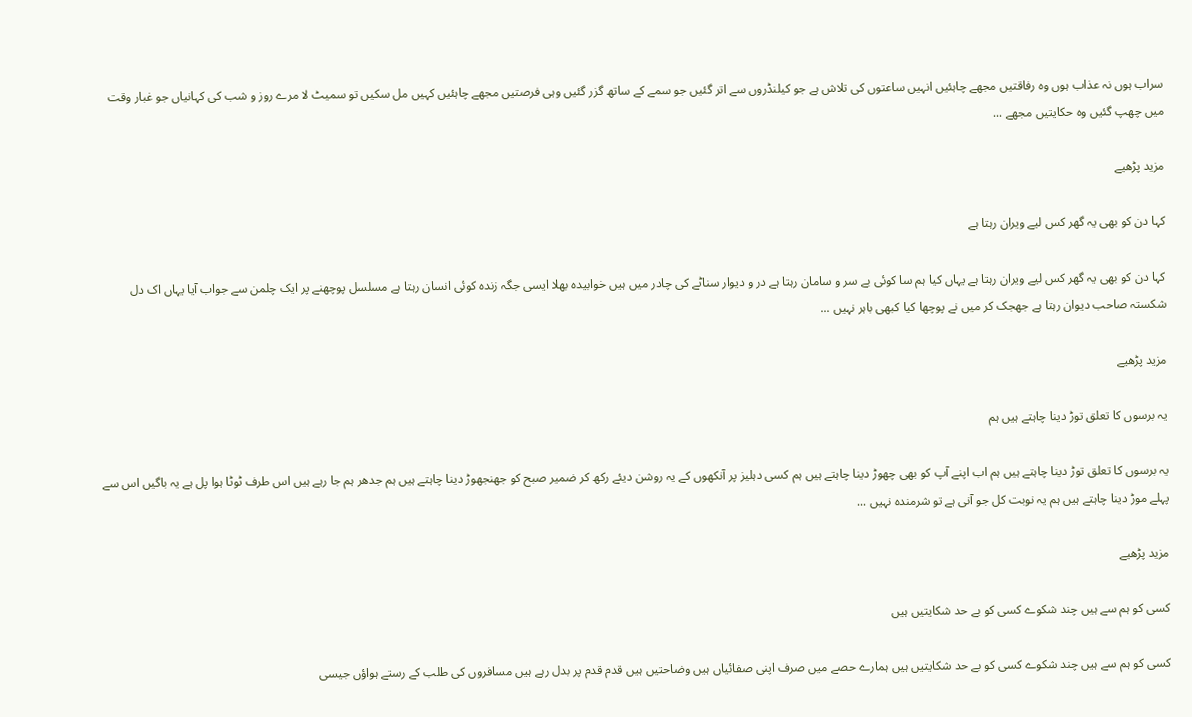سراب ہوں نہ عذاب ہوں وہ رفاقتیں مجھے چاہئیں انہیں ساعتوں کی تلاش ہے جو کیلنڈروں سے اتر گئیں جو سمے کے ساتھ گزر گئیں وہی فرصتیں مجھے چاہئیں کہیں مل سکیں تو سمیٹ لا مرے روز و شب کی کہانیاں جو غبار وقت میں چھپ گئیں وہ حکایتیں مجھے ...

مزید پڑھیے

کہا دن کو بھی یہ گھر کس لیے ویران رہتا ہے

کہا دن کو بھی یہ گھر کس لیے ویران رہتا ہے یہاں کیا ہم سا کوئی بے سر و سامان رہتا ہے در و دیوار سناٹے کی چادر میں ہیں خوابیدہ بھلا ایسی جگہ زندہ کوئی انسان رہتا ہے مسلسل پوچھنے پر ایک چلمن سے جواب آیا یہاں اک دل شکستہ صاحب دیوان رہتا ہے جھجک کر میں نے پوچھا کیا کبھی باہر نہیں ...

مزید پڑھیے

یہ برسوں کا تعلق توڑ دینا چاہتے ہیں ہم

یہ برسوں کا تعلق توڑ دینا چاہتے ہیں ہم اب اپنے آپ کو بھی چھوڑ دینا چاہتے ہیں ہم کسی دہلیز پر آنکھوں کے یہ روشن دیئے رکھ کر ضمیر صبح کو جھنجھوڑ دینا چاہتے ہیں ہم جدھر ہم جا رہے ہیں اس طرف ٹوٹا ہوا پل ہے یہ باگیں اس سے پہلے موڑ دینا چاہتے ہیں ہم یہ نوبت کل جو آنی ہے تو شرمندہ نہیں ...

مزید پڑھیے

کسی کو ہم سے ہیں چند شکوے کسی کو بے حد شکایتیں ہیں

کسی کو ہم سے ہیں چند شکوے کسی کو بے حد شکایتیں ہیں ہمارے حصے میں صرف اپنی صفائیاں ہیں وضاحتیں ہیں قدم قدم پر بدل رہے ہیں مسافروں کی طلب کے رستے ہواؤں جیسی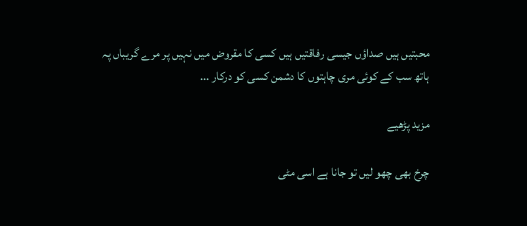محبتیں ہیں صداؤں جیسی رفاقتیں ہیں کسی کا مقروض میں نہیں پر مرے گریباں پہ ہاتھ سب کے کوئی مری چاہتوں کا دشمن کسی کو درکار ...

مزید پڑھیے

چرخ بھی چھو لیں تو جانا ہے اسی مٹی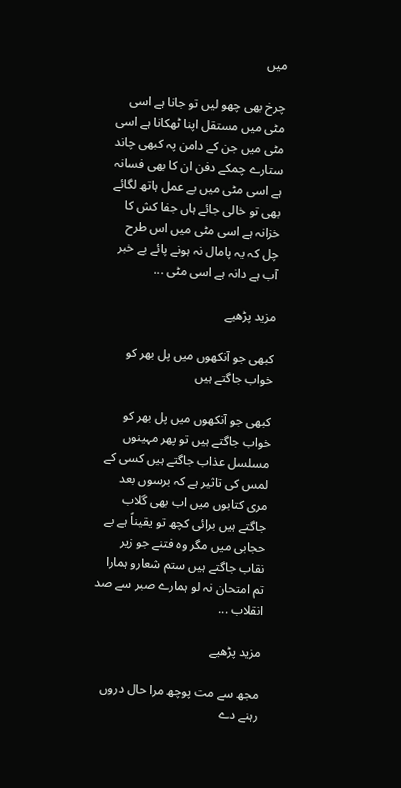میں

چرخ بھی چھو لیں تو جانا ہے اسی مٹی میں مستقل اپنا ٹھکانا ہے اسی مٹی میں جن کے دامن پہ کبھی چاند ستارے چمکے دفن ان کا بھی فسانہ ہے اسی مٹی میں بے عمل ہاتھ لگائے بھی تو خالی جائے ہاں جفا کش کا خزانہ ہے اسی مٹی میں اس طرح چل کہ یہ پامال نہ ہونے پائے بے خبر آب ہے دانہ ہے اسی مٹی ...

مزید پڑھیے

کبھی جو آنکھوں میں پل بھر کو خواب جاگتے ہیں

کبھی جو آنکھوں میں پل بھر کو خواب جاگتے ہیں تو پھر مہینوں مسلسل عذاب جاگتے ہیں کسی کے لمس کی تاثیر ہے کہ برسوں بعد مری کتابوں میں اب بھی گلاب جاگتے ہیں برائی کچھ تو یقیناً ہے بے حجابی میں مگر وہ فتنے جو زیر نقاب جاگتے ہیں ستم شعارو ہمارا تم امتحان نہ لو ہمارے صبر سے صد انقلاب ...

مزید پڑھیے

مجھ سے مت پوچھ مرا حال دروں رہنے دے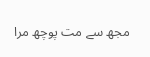مجھ سے مت پوچھ مرا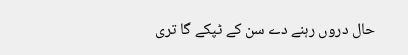حال دروں رہنے دے سن کے ٹپکے گا تری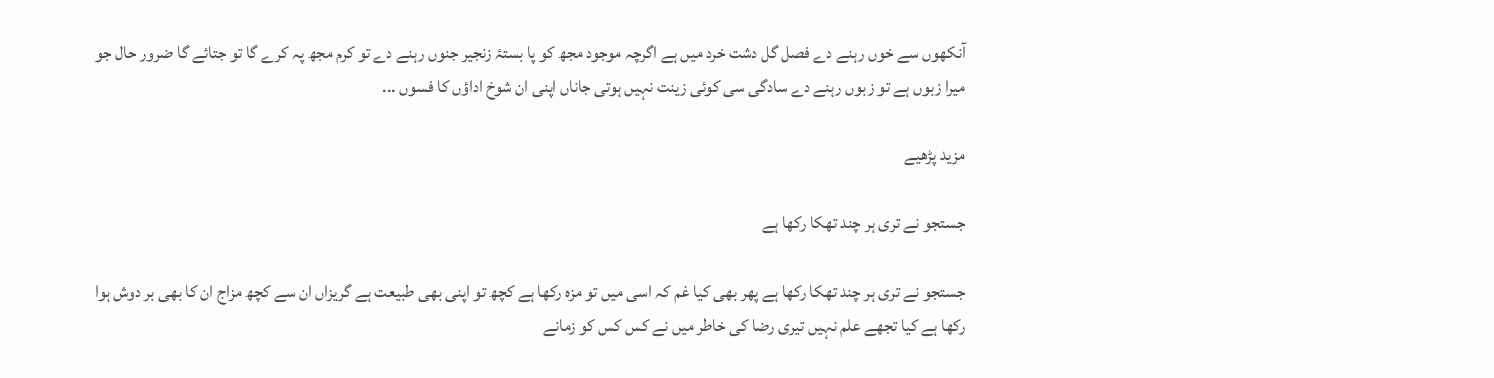آنکھوں سے خوں رہنے دے فصل گل دشت خرد میں ہے اگرچہ موجود مجھ کو پا بستۂ زنجیر جنوں رہنے دے تو کرم مجھ پہ کرے گا تو جتائے گا ضرور حال جو میرا زبوں ہے تو زبوں رہنے دے سادگی سی کوئی زینت نہیں ہوتی جاناں اپنی ان شوخ اداؤں کا فسوں ...

مزید پڑھیے

جستجو نے تری ہر چند تھکا رکھا ہے

جستجو نے تری ہر چند تھکا رکھا ہے پھر بھی کیا غم کہ اسی میں تو مزہ رکھا ہے کچھ تو اپنی بھی طبیعت ہے گریزاں ان سے کچھ مزاج ان کا بھی بر دوش ہوا رکھا ہے کیا تجھے علم نہیں تیری رضا کی خاطر میں نے کس کس کو زمانے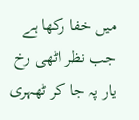میں خفا رکھا ہے جب نظر اٹھی رخ یار پہ جا کر ٹھہری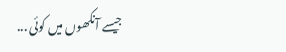جیسے آنکھوں میں کوئی ...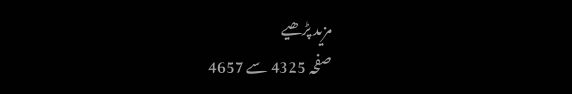مزید پڑھیے
صفحہ 4325 سے 4657